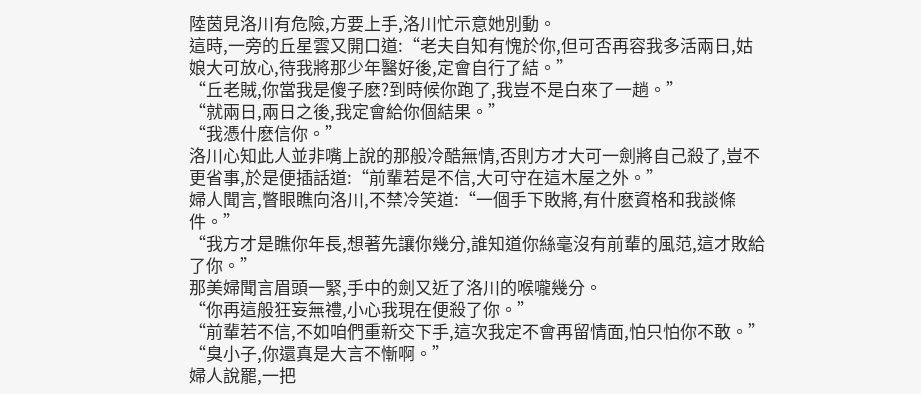陸茵見洛川有危險,方要上手,洛川忙示意她別動。
這時,一旁的丘星雲又開口道:“老夫自知有愧於你,但可否再容我多活兩日,姑娘大可放心,待我將那少年醫好後,定會自行了結。”
“丘老賊,你當我是傻子麽?到時候你跑了,我豈不是白來了一趟。”
“就兩日,兩日之後,我定會給你個結果。”
“我憑什麽信你。”
洛川心知此人並非嘴上說的那般冷酷無情,否則方才大可一劍將自己殺了,豈不更省事,於是便插話道:“前輩若是不信,大可守在這木屋之外。”
婦人聞言,瞥眼瞧向洛川,不禁冷笑道:“一個手下敗將,有什麽資格和我談條件。”
“我方才是瞧你年長,想著先讓你幾分,誰知道你絲毫沒有前輩的風范,這才敗給了你。”
那美婦聞言眉頭一緊,手中的劍又近了洛川的喉嚨幾分。
“你再這般狂妄無禮,小心我現在便殺了你。”
“前輩若不信,不如咱們重新交下手,這次我定不會再留情面,怕只怕你不敢。”
“臭小子,你還真是大言不慚啊。”
婦人說罷,一把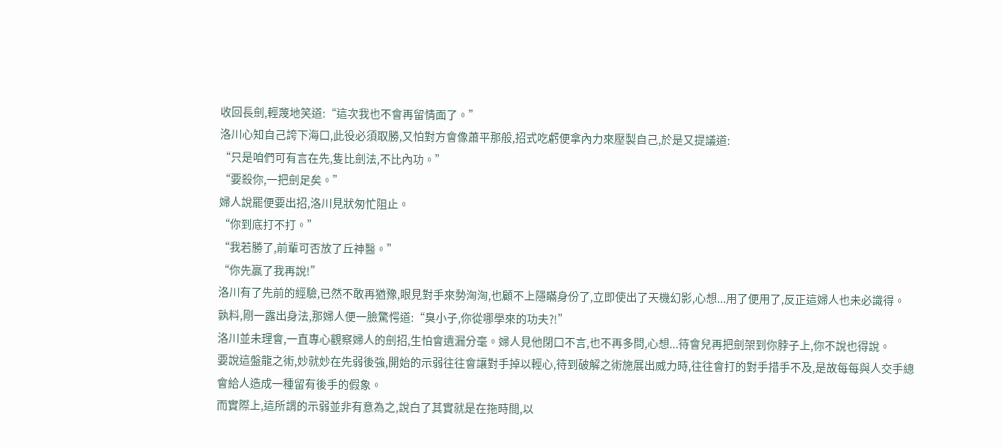收回長劍,輕蔑地笑道:“這次我也不會再留情面了。”
洛川心知自己誇下海口,此役必須取勝,又怕對方會像蕭平那般,招式吃虧便拿內力來壓製自己,於是又提議道:
“只是咱們可有言在先,隻比劍法,不比內功。”
“要殺你,一把劍足矣。”
婦人說罷便要出招,洛川見狀匆忙阻止。
“你到底打不打。”
“我若勝了,前輩可否放了丘神醫。”
“你先贏了我再說!”
洛川有了先前的經驗,已然不敢再猶豫,眼見對手來勢洶洶,也顧不上隱瞞身份了,立即使出了天機幻影,心想...用了便用了,反正這婦人也未必識得。
孰料,剛一露出身法,那婦人便一臉驚愕道:“臭小子,你從哪學來的功夫?!”
洛川並未理會,一直專心觀察婦人的劍招,生怕會遺漏分毫。婦人見他閉口不言,也不再多問,心想...待會兒再把劍架到你脖子上,你不說也得說。
要說這盤龍之術,妙就妙在先弱後強,開始的示弱往往會讓對手掉以輕心,待到破解之術施展出威力時,往往會打的對手措手不及,是故每每與人交手總會給人造成一種留有後手的假象。
而實際上,這所謂的示弱並非有意為之,說白了其實就是在拖時間,以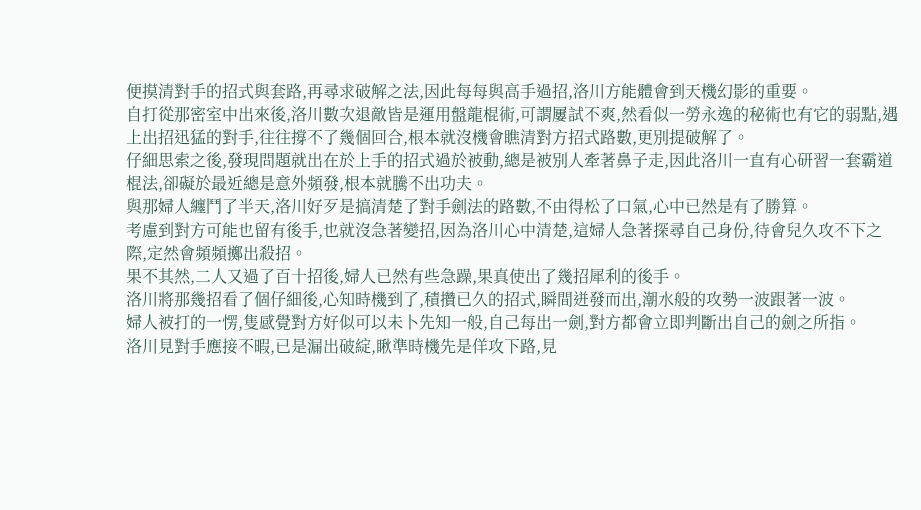便摸清對手的招式與套路,再尋求破解之法,因此每每與高手過招,洛川方能體會到天機幻影的重要。
自打從那密室中出來後,洛川數次退敵皆是運用盤龍棍術,可謂屢試不爽,然看似一勞永逸的秘術也有它的弱點,遇上出招迅猛的對手,往往撐不了幾個回合,根本就沒機會瞧清對方招式路數,更別提破解了。
仔細思索之後,發現問題就出在於上手的招式過於被動,總是被別人牽著鼻子走,因此洛川一直有心研習一套霸道棍法,卻礙於最近總是意外頻發,根本就騰不出功夫。
與那婦人纏鬥了半天,洛川好歹是搞清楚了對手劍法的路數,不由得松了口氣,心中已然是有了勝算。
考慮到對方可能也留有後手,也就沒急著變招,因為洛川心中清楚,這婦人急著探尋自己身份,待會兒久攻不下之際,定然會頻頻擲出殺招。
果不其然,二人又過了百十招後,婦人已然有些急躁,果真使出了幾招犀利的後手。
洛川將那幾招看了個仔細後,心知時機到了,積攢已久的招式,瞬間迸發而出,潮水般的攻勢一波跟著一波。
婦人被打的一愣,隻感覺對方好似可以未卜先知一般,自己每出一劍,對方都會立即判斷出自己的劍之所指。
洛川見對手應接不暇,已是漏出破綻,瞅準時機先是佯攻下路,見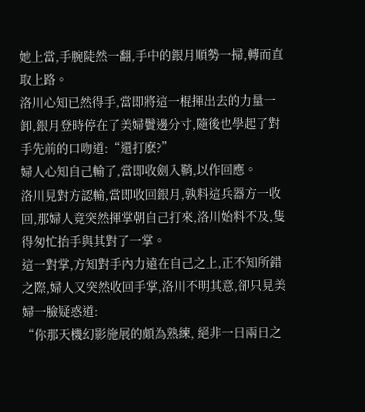她上當,手腕陡然一翻,手中的銀月順勢一掃,轉而直取上路。
洛川心知已然得手,當即將這一棍揮出去的力量一卸,銀月登時停在了美婦鬢邊分寸,隨後也學起了對手先前的口吻道:“還打麽?”
婦人心知自己輸了,當即收劍入鞘,以作回應。
洛川見對方認輸,當即收回銀月,孰料這兵器方一收回,那婦人竟突然揮掌朝自己打來,洛川始料不及,隻得匆忙抬手與其對了一掌。
這一對掌,方知對手內力遠在自己之上,正不知所錯之際,婦人又突然收回手掌,洛川不明其意,卻只見美婦一臉疑惑道:
“你那天機幻影施展的頗為熟練, 絕非一日兩日之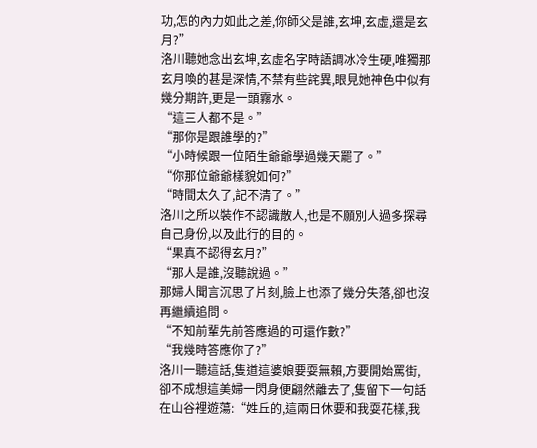功,怎的內力如此之差,你師父是誰,玄坤,玄虛,還是玄月?”
洛川聽她念出玄坤,玄虛名字時語調冰冷生硬,唯獨那玄月喚的甚是深情,不禁有些詫異,眼見她神色中似有幾分期許,更是一頭霧水。
“這三人都不是。”
“那你是跟誰學的?”
“小時候跟一位陌生爺爺學過幾天罷了。”
“你那位爺爺樣貌如何?”
“時間太久了,記不清了。”
洛川之所以裝作不認識散人,也是不願別人過多探尋自己身份,以及此行的目的。
“果真不認得玄月?”
“那人是誰,沒聽說過。”
那婦人聞言沉思了片刻,臉上也添了幾分失落,卻也沒再繼續追問。
“不知前輩先前答應過的可還作數?”
“我幾時答應你了?”
洛川一聽這話,隻道這婆娘要耍無賴,方要開始罵街,卻不成想這美婦一閃身便翩然離去了,隻留下一句話在山谷裡遊蕩:“姓丘的,這兩日休要和我耍花樣,我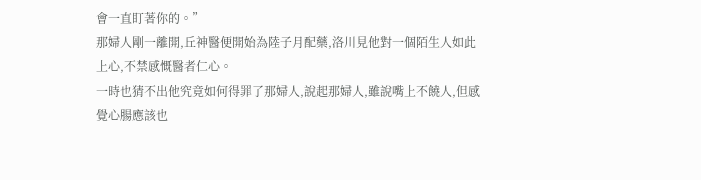會一直盯著你的。”
那婦人剛一離開,丘神醫便開始為陸子月配藥,洛川見他對一個陌生人如此上心,不禁感慨醫者仁心。
一時也猜不出他究竟如何得罪了那婦人,說起那婦人,雖說嘴上不饒人,但感覺心腸應該也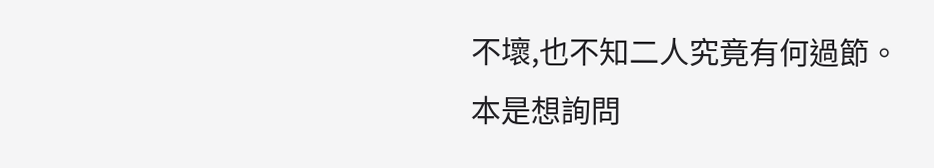不壞,也不知二人究竟有何過節。
本是想詢問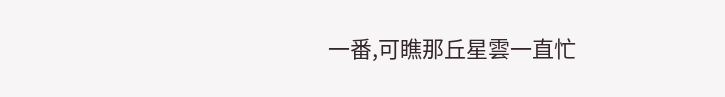一番,可瞧那丘星雲一直忙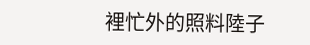裡忙外的照料陸子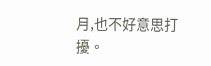月,也不好意思打擾。